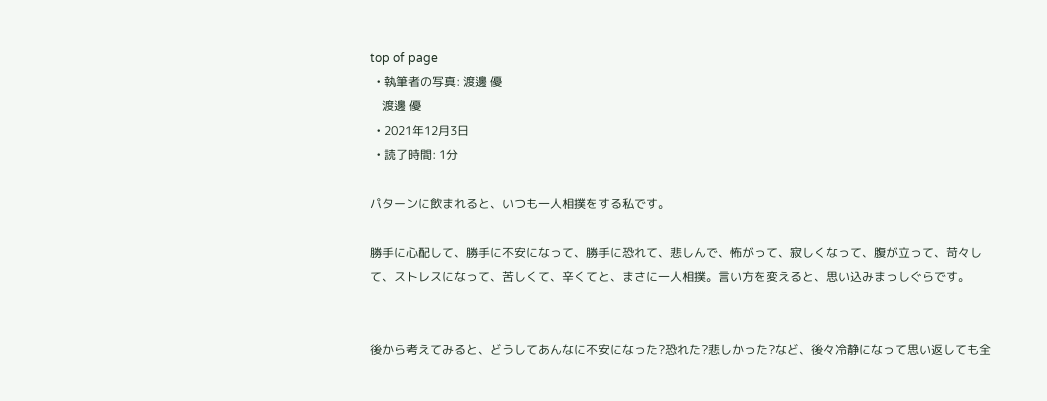top of page
  • 執筆者の写真: 渡邊 優
    渡邊 優
  • 2021年12月3日
  • 読了時間: 1分

パターンに飲まれると、いつも一人相撲をする私です。

勝手に心配して、勝手に不安になって、勝手に恐れて、悲しんで、怖がって、寂しくなって、腹が立って、苛々して、ストレスになって、苦しくて、辛くてと、まさに一人相撲。言い方を変えると、思い込みまっしぐらです。


後から考えてみると、どうしてあんなに不安になった?恐れた?悲しかった?など、後々冷静になって思い返しても全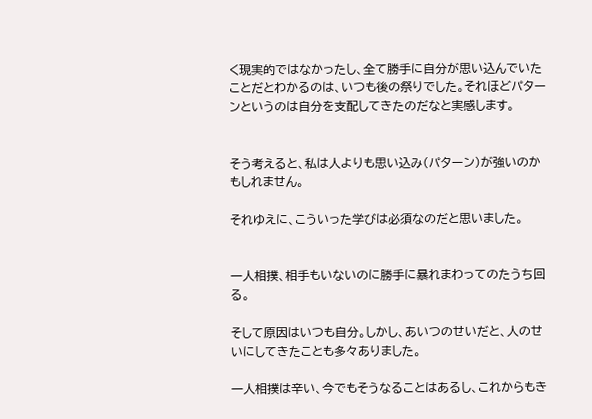く現実的ではなかったし、全て勝手に自分が思い込んでいたことだとわかるのは、いつも後の祭りでした。それほどパターンというのは自分を支配してきたのだなと実感します。


そう考えると、私は人よりも思い込み(パターン)が強いのかもしれません。

それゆえに、こういった学びは必須なのだと思いました。


一人相撲、相手もいないのに勝手に暴れまわってのたうち回る。

そして原因はいつも自分。しかし、あいつのせいだと、人のせいにしてきたことも多々ありました。

一人相撲は辛い、今でもそうなることはあるし、これからもき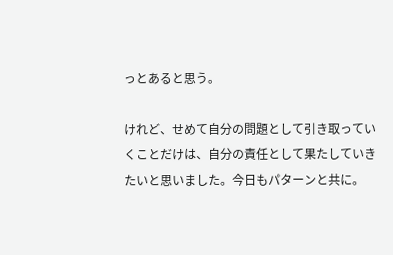っとあると思う。

けれど、せめて自分の問題として引き取っていくことだけは、自分の責任として果たしていきたいと思いました。今日もパターンと共に。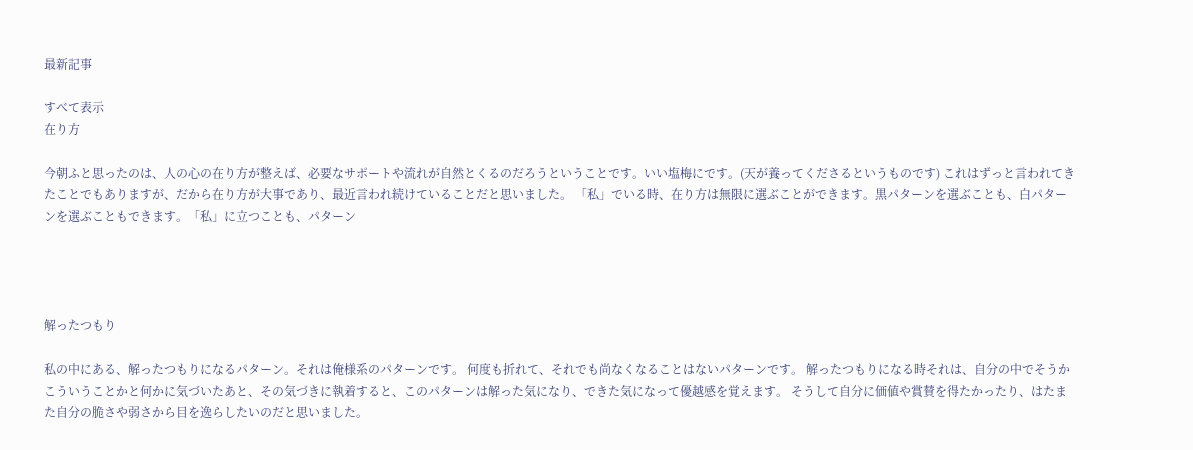最新記事

すべて表示
在り方

今朝ふと思ったのは、人の心の在り方が整えば、必要なサポートや流れが自然とくるのだろうということです。いい塩梅にです。(天が養ってくださるというものです) これはずっと言われてきたことでもありますが、だから在り方が大事であり、最近言われ続けていることだと思いました。 「私」でいる時、在り方は無限に選ぶことができます。黒パターンを選ぶことも、白パターンを選ぶこともできます。「私」に立つことも、パターン




解ったつもり

私の中にある、解ったつもりになるパターン。それは俺様系のパターンです。 何度も折れて、それでも尚なくなることはないパターンです。 解ったつもりになる時それは、自分の中でそうかこういうことかと何かに気づいたあと、その気づきに執着すると、このパターンは解った気になり、できた気になって優越感を覚えます。 そうして自分に価値や賞賛を得たかったり、はたまた自分の脆さや弱さから目を逸らしたいのだと思いました。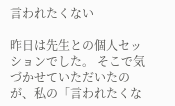言われたくない

昨日は先生との個人セッションでした。 そこで気づかせていただいたのが、私の「言われたくな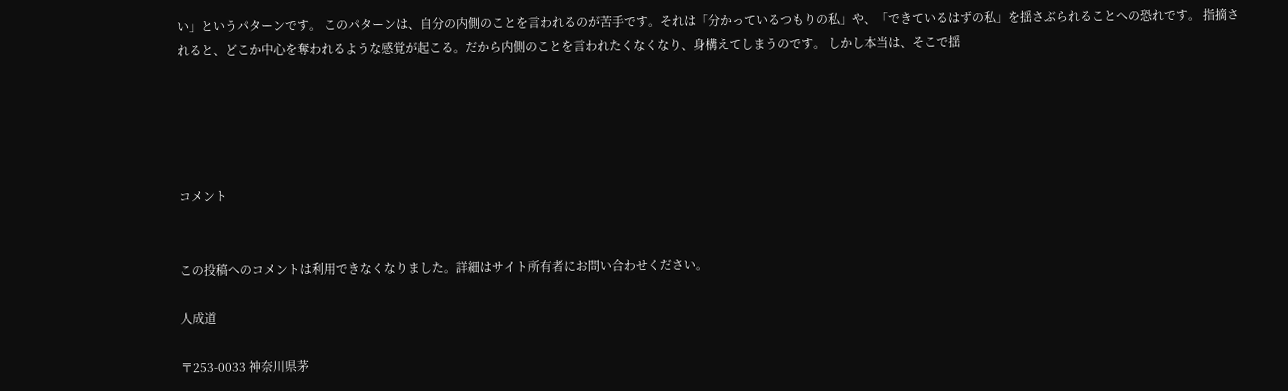い」というパターンです。 このパターンは、自分の内側のことを言われるのが苦手です。それは「分かっているつもりの私」や、「できているはずの私」を揺さぶられることへの恐れです。 指摘されると、どこか中心を奪われるような感覚が起こる。だから内側のことを言われたくなくなり、身構えてしまうのです。 しかし本当は、そこで揺





コメント


この投稿へのコメントは利用できなくなりました。詳細はサイト所有者にお問い合わせください。

人成道

〒253-0033 神奈川県茅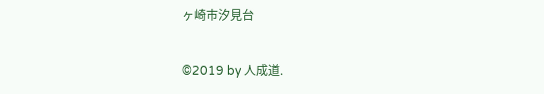ヶ崎市汐見台

©2019 by 人成道.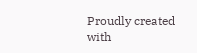Proudly created with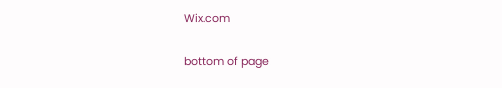Wix.com

bottom of page